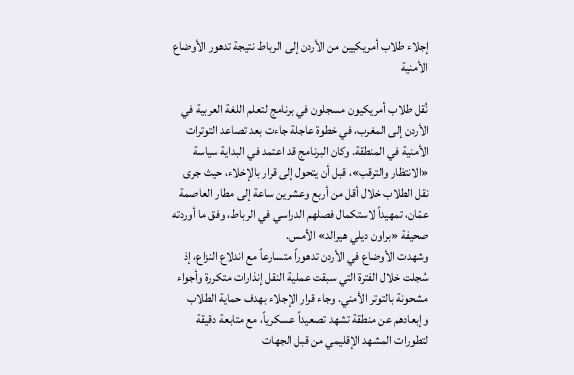إجلاء طلاب أمريكيين من الأردن إلى الرباط نتيجة تدهور الأوضاع الأمنية

نُقل طلاب أمريكيون مسجلون في برنامج لتعلم اللغة العربية في الأردن إلى المغرب، في خطوة عاجلة جاءت بعد تصاعد التوترات الأمنية في المنطقة. وكان البرنامج قد اعتمد في البداية سياسة «الانتظار والترقب»، قبل أن يتحول إلى قرار بالإخلاء، حيث جرى نقل الطلاب خلال أقل من أربع وعشرين ساعة إلى مطار العاصمة عمّان، تمهيداً لاستكمال فصلهم الدراسي في الرباط، وفق ما أوردته صحيفة «براون ديلي هيرالد» الأمس.
وشهدت الأوضاع في الأردن تدهوراً متسارعاً مع اندلاع النزاع، إذ سُجلت خلال الفترة التي سبقت عملية النقل إنذارات متكررة وأجواء مشحونة بالتوتر الأمني. وجاء قرار الإجلاء بهدف حماية الطلاب وإبعادهم عن منطقة تشهد تصعيداً عسكرياً، مع متابعة دقيقة لتطورات المشهد الإقليمي من قبل الجهات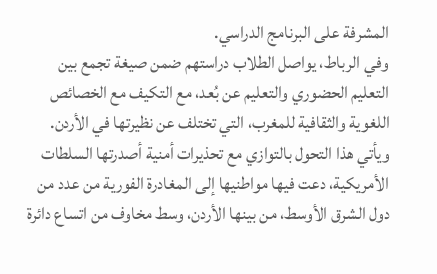المشرفة على البرنامج الدراسي.
وفي الرباط، يواصل الطلاب دراستهم ضمن صيغة تجمع بين التعليم الحضوري والتعليم عن بُعد، مع التكيف مع الخصائص اللغوية والثقافية للمغرب، التي تختلف عن نظيرتها في الأردن. ويأتي هذا التحول بالتوازي مع تحذيرات أمنية أصدرتها السلطات الأمريكية، دعت فيها مواطنيها إلى المغادرة الفورية من عدد من دول الشرق الأوسط، من بينها الأردن، وسط مخاوف من اتساع دائرة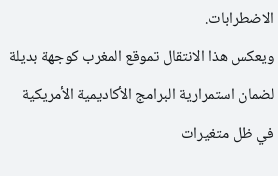الاضطرابات.
ويعكس هذا الانتقال تموقع المغرب كوجهة بديلة لضمان استمرارية البرامج الأكاديمية الأمريكية في ظل متغيرات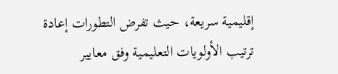إقليمية سريعة، حيث تفرض التطورات إعادة ترتيب الأولويات التعليمية وفق معايير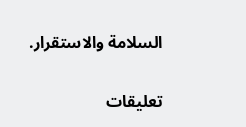السلامة والاستقرار.

تعليقات